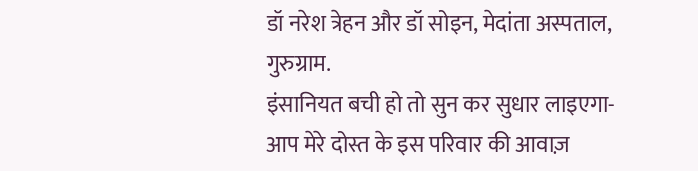डॉ नरेश त्रेहन और डॉ सोइन, मेदांता अस्पताल, गुरुग्राम.
इंसानियत बची हो तो सुन कर सुधार लाइएगा-
आप मेरे दोस्त के इस परिवार की आवाज़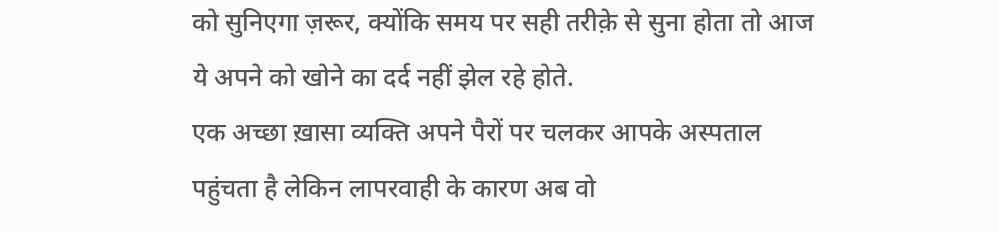को सुनिएगा ज़रूर, क्योंकि समय पर सही तरीक़े से सुना होता तो आज ये अपने को खोने का दर्द नहीं झेल रहे होते.
एक अच्छा ख़ासा व्यक्ति अपने पैरों पर चलकर आपके अस्पताल पहुंचता है लेकिन लापरवाही के कारण अब वो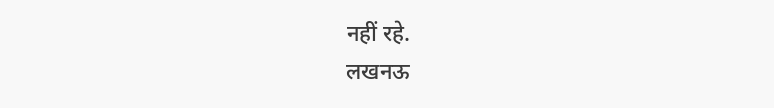नहीं रहे.
लखनऊ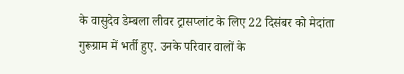के वासुदेव डेम्बला लीवर ट्रासप्लांट के लिए 22 दिसंबर को मेदांता गुरूग्राम में भर्ती हुए. उनके परिवार वालों के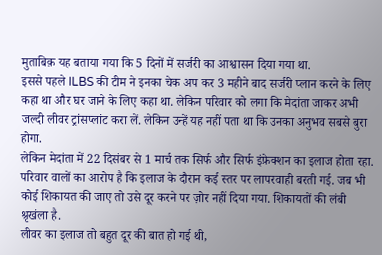मुताबिक़ यह बताया गया कि 5 दिनों में सर्जरी का आश्वासन दिया गया था.
इससे पहले ILBS की टीम ने इनका चेक अप कर 3 महीने बाद सर्जरी प्लान करने के लिए कहा था और घर जाने के लिए कहा था. लेकिन परिवार को लगा कि मेदांता जाकर अभी जल्दी लीवर ट्रांसप्लांट करा लें. लेकिन उन्हें यह नहीं पता था कि उनका अनुभव सबसे बुरा होगा.
लेकिन मेदांता में 22 दिसंबर से 1 मार्च तक सिर्फ और सिर्फ इंफ़ेक्शन का इलाज होता रहा. परिवार वालों का आरोप है कि इलाज के दौरान कई स्तर पर लापरवाही बरती गई. जब भी कोई शिकायत की जाए तो उसे दूर करने पर ज़ोर नहीं दिया गया. शिकायतों की लंबी श्रृखंला है.
लीवर का इलाज तो बहुत दूर की बात हो गई थी,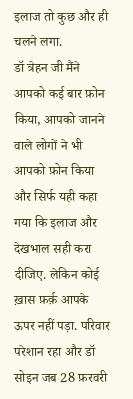इलाज तो कुछ और ही चलने लगा.
डॉ त्रेहन जी मैंने आपको कई बार फ़ोन किया, आपको जानने वाले लोगों ने भी आपको फ़ोन किया और सिर्फ यही कहा गया कि इलाज और देखभाल सही करा दीजिए. लेकिन कोई ख़ास फ़र्क़ आपके ऊपर नहीं पड़ा. परिवार परेशान रहा और डॉ सोइन जब 28 फ़रवरी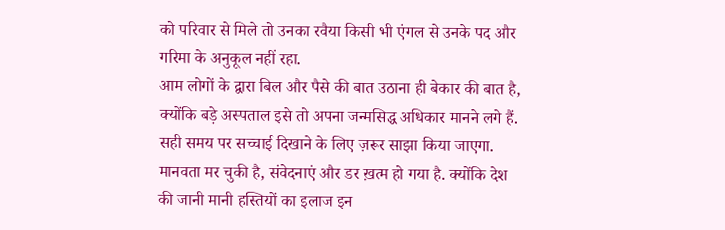को परिवार से मिले तो उनका रवैया किसी भी एंगल से उनके पद और गरिमा के अनुकूल नहीं रहा.
आम लोगों के द्वारा बिल और पैसे की बात उठाना ही बेकार की बात है, क्योंकि बड़े अस्पताल इसे तो अपना जन्मसिद्ध अधिकार मानने लगे हैं. सही समय पर सच्चाई दिखाने के लिए ज़रूर साझा किया जाएगा.
मानवता मर चुकी है, संवेदनाएं और डर ख़त्म हो गया है. क्योंकि देश की जानी मानी हस्तियों का इलाज इन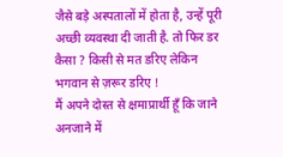जैसे बड़े अस्पतालों में होता है, उन्हें पूरी अच्छी व्यवस्था दी जाती है. तो फिर डर कैसा ? किसी से मत डरिए लेकिन भगवान से ज़रूर डरिए !
मैं अपने दोस्त से क्षमाप्रार्थी हूँ कि जाने अनजाने में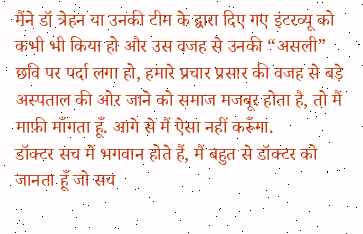मैंने डॉ त्रेहन या उनकी टीम के द्वारा दिए गए इंटरव्यू को कभी भी किया हो और उस वजह से उनकी “असली” छवि पर पर्दा लगा हो, हमारे प्रचार प्रसार की वजह से बड़े अस्पताल की ओर जाने को समाज मजबूर होता है, तो मैं माफ़ी माँगता हूँ. आगे से मैं ऐसा नहीं करूँगा.
डॉक्टर सच में भगवान होते हैं, मैं बहुत से डॉक्टर को जानता हूँ जो सच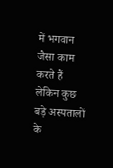में भगवान जैसा काम करते हैं लेकिन कुछ बड़े अस्पतालों के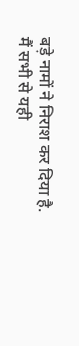बड़े नामों ने निराश कर दिया है.
मैं सभी से यही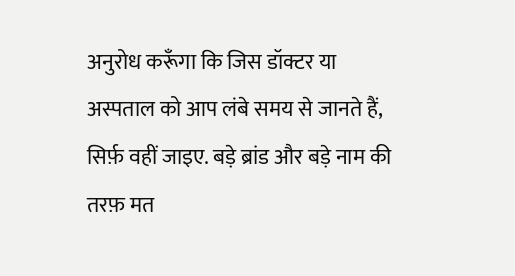अनुरोध करूँगा कि जिस डॉक्टर या अस्पताल को आप लंबे समय से जानते हैं, सिर्फ़ वहीं जाइए. बड़े ब्रांड और बड़े नाम की तरफ़ मत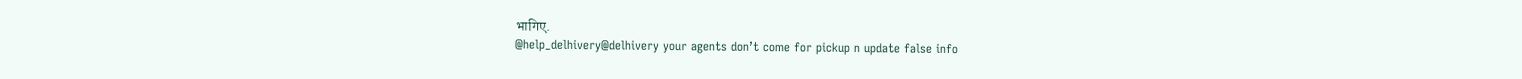भागिए.
@help_delhivery@delhivery your agents don’t come for pickup n update false info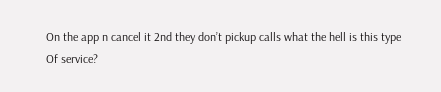On the app n cancel it 2nd they don’t pickup calls what the hell is this type
Of service?